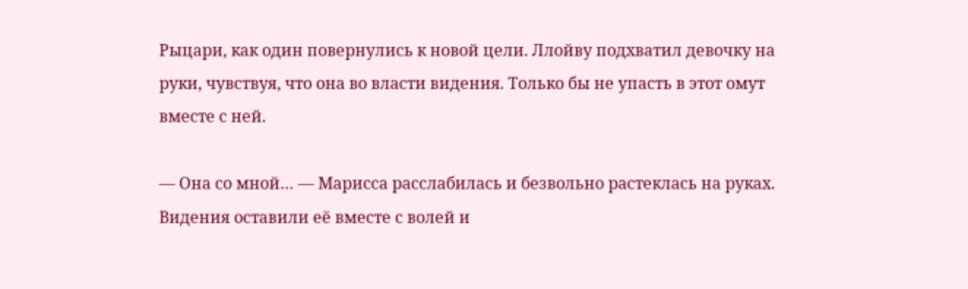Рыцари, как один повернулись к новой цели. Ллойву подхватил девочку на руки, чувствуя, что она во власти видения. Только бы не упасть в этот омут вместе с ней.

— Она со мной… — Марисса расслабилась и безвольно растеклась на руках. Видения оставили её вместе с волей и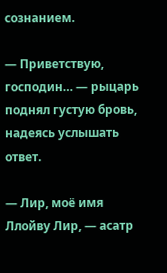сознанием.

— Приветствую, господин… — рыцарь поднял густую бровь, надеясь услышать ответ.

— Лир, моё имя Ллойву Лир, — асатр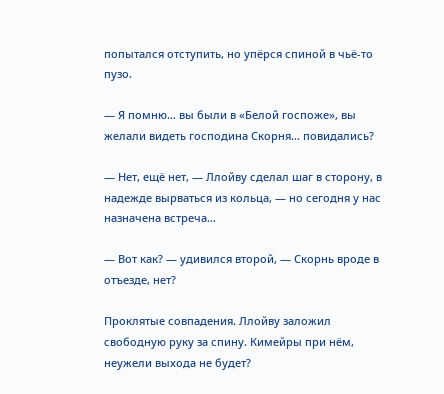попытался отступить, но упёрся спиной в чьё-то пузо.

— Я помню… вы были в «Белой госпоже», вы желали видеть господина Скорня… повидались?

— Нет, ещё нет, — Ллойву сделал шаг в сторону, в надежде вырваться из кольца, — но сегодня у нас назначена встреча…

— Вот как? — удивился второй, — Скорнь вроде в отъезде, нет?

Проклятые совпадения. Ллойву заложил свободную руку за спину. Кимейры при нём, неужели выхода не будет?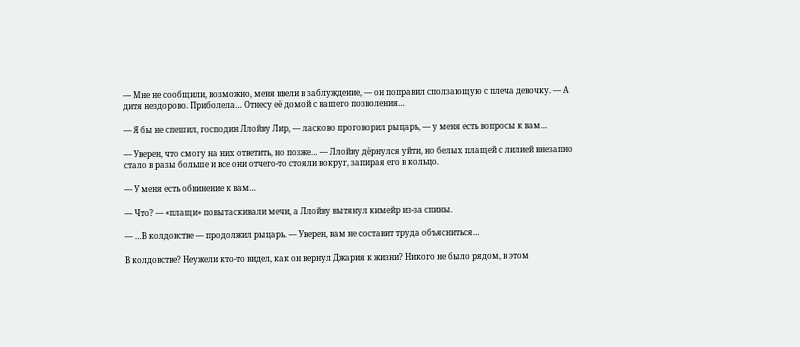— Мне не сообщили, возможно, меня ввели в заблуждение, — он поправил сползающую с плеча девочку. — А дитя нездорово. Приболела… Отнесу её домой с вашего позволения…

— Я бы не спешил, господин Ллойву Лир, — ласково проговорил рыцарь, — у меня есть вопросы к вам…

— Уверен, что смогу на них ответить, но позже… — Ллойву дёрнулся уйти, но белых плащей с лилией внезапно стало в разы больше и все они отчего-то стояли вокруг, запирая его в кольцо.

— У меня есть обвинение к вам…

— Что? — «плащи» повытаскивали мечи, а Ллойву вытянул кимейр из-за спины.

— …В колдовстве — продолжил рыцарь. — Уверен, вам не составит труда объясниться…

В колдовстве? Неужели кто-то видел, как он вернул Джария к жизни? Никого не было рядом, в этом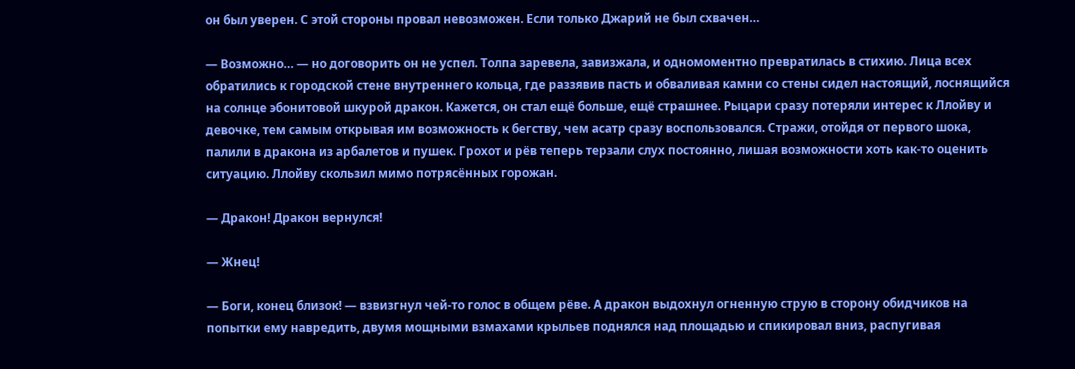он был уверен. С этой стороны провал невозможен. Если только Джарий не был схвачен…

— Возможно… — но договорить он не успел. Толпа заревела, завизжала, и одномоментно превратилась в стихию. Лица всех обратились к городской стене внутреннего кольца, где раззявив пасть и обваливая камни со стены сидел настоящий, лоснящийся на солнце эбонитовой шкурой дракон. Кажется, он стал ещё больше, ещё страшнее. Рыцари сразу потеряли интерес к Ллойву и девочке, тем самым открывая им возможность к бегству, чем асатр сразу воспользовался. Стражи, отойдя от первого шока, палили в дракона из арбалетов и пушек. Грохот и рёв теперь терзали слух постоянно, лишая возможности хоть как-то оценить ситуацию. Ллойву скользил мимо потрясённых горожан.

— Дракон! Дракон вернулся!

— Жнец!

— Боги, конец близок! — взвизгнул чей-то голос в общем рёве. А дракон выдохнул огненную струю в сторону обидчиков на попытки ему навредить, двумя мощными взмахами крыльев поднялся над площадью и спикировал вниз, распугивая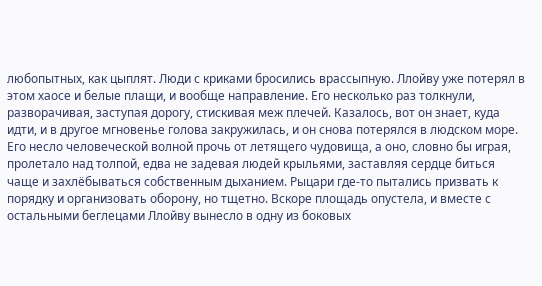любопытных, как цыплят. Люди с криками бросились врассыпную. Ллойву уже потерял в этом хаосе и белые плащи, и вообще направление. Его несколько раз толкнули, разворачивая, заступая дорогу, стискивая меж плечей. Казалось, вот он знает, куда идти, и в другое мгновенье голова закружилась, и он снова потерялся в людском море. Его несло человеческой волной прочь от летящего чудовища, а оно, словно бы играя, пролетало над толпой, едва не задевая людей крыльями, заставляя сердце биться чаще и захлёбываться собственным дыханием. Рыцари где-то пытались призвать к порядку и организовать оборону, но тщетно. Вскоре площадь опустела, и вместе с остальными беглецами Ллойву вынесло в одну из боковых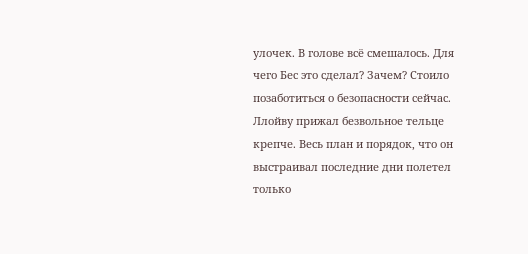улочек. В голове всё смешалось. Для чего Бес это сделал? Зачем? Стоило позаботиться о безопасности сейчас. Ллойву прижал безвольное тельце крепче. Весь план и порядок, что он выстраивал последние дни полетел только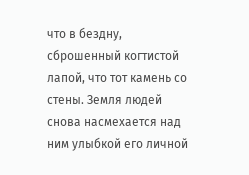что в бездну, сброшенный когтистой лапой, что тот камень со стены. Земля людей снова насмехается над ним улыбкой его личной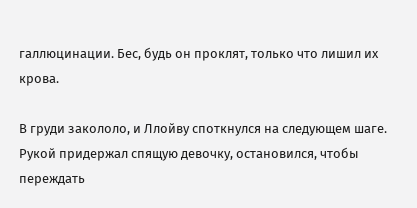галлюцинации. Бес, будь он проклят, только что лишил их крова.

В груди закололо, и Ллойву споткнулся на следующем шаге. Рукой придержал спящую девочку, остановился, чтобы переждать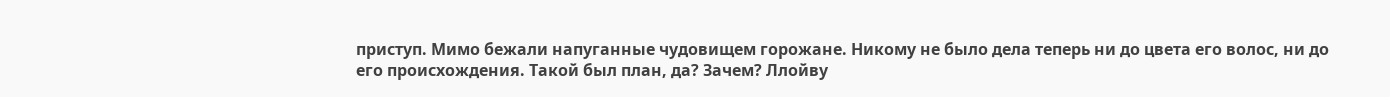приступ. Мимо бежали напуганные чудовищем горожане. Никому не было дела теперь ни до цвета его волос, ни до его происхождения. Такой был план, да? Зачем? Ллойву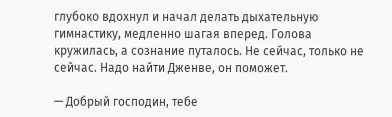глубоко вдохнул и начал делать дыхательную гимнастику, медленно шагая вперед. Голова кружилась, а сознание путалось. Не сейчас, только не сейчас. Надо найти Дженве, он поможет.

— Добрый господин, тебе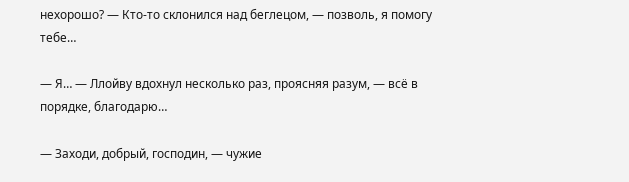нехорошо? — Кто-то склонился над беглецом, — позволь, я помогу тебе…

— Я… — Ллойву вдохнул несколько раз, проясняя разум, — всё в порядке, благодарю…

— Заходи, добрый, господин, — чужие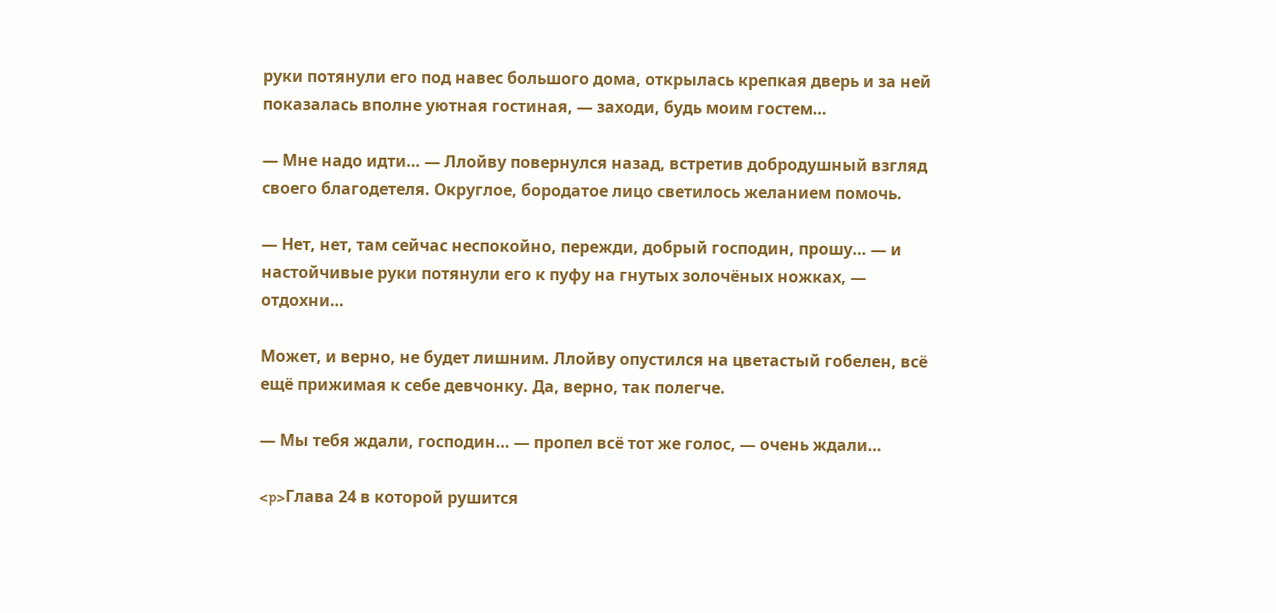руки потянули его под навес большого дома, открылась крепкая дверь и за ней показалась вполне уютная гостиная, — заходи, будь моим гостем…

— Мне надо идти… — Ллойву повернулся назад, встретив добродушный взгляд своего благодетеля. Округлое, бородатое лицо светилось желанием помочь.

— Нет, нет, там сейчас неспокойно, пережди, добрый господин, прошу… — и настойчивые руки потянули его к пуфу на гнутых золочёных ножках, — отдохни…

Может, и верно, не будет лишним. Ллойву опустился на цветастый гобелен, всё ещё прижимая к себе девчонку. Да, верно, так полегче.

— Мы тебя ждали, господин… — пропел всё тот же голос, — очень ждали…

<p>Глава 24 в которой рушится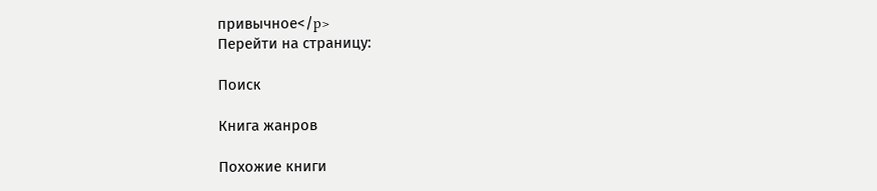привычное</p>
Перейти на страницу:

Поиск

Книга жанров

Похожие книги